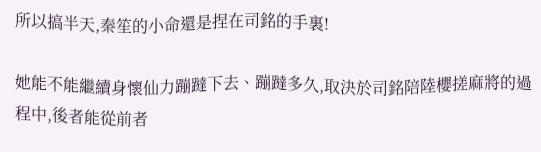所以搞半天,秦笙的小命還是捏在司銘的手裏!

她能不能繼續身懷仙力蹦躂下去、蹦躂多久,取決於司銘陪陸櫻搓麻將的過程中,後者能從前者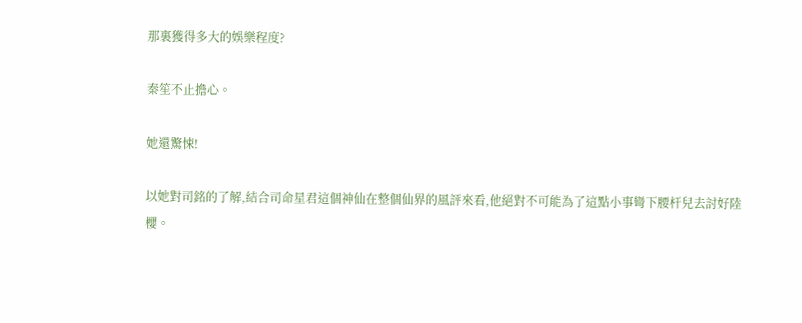那裏獲得多大的娛樂程度?

秦笙不止擔心。

她還驚悚!

以她對司銘的了解,結合司命星君這個神仙在整個仙界的風評來看,他絕對不可能為了這點小事彎下腰杆兒去討好陸櫻。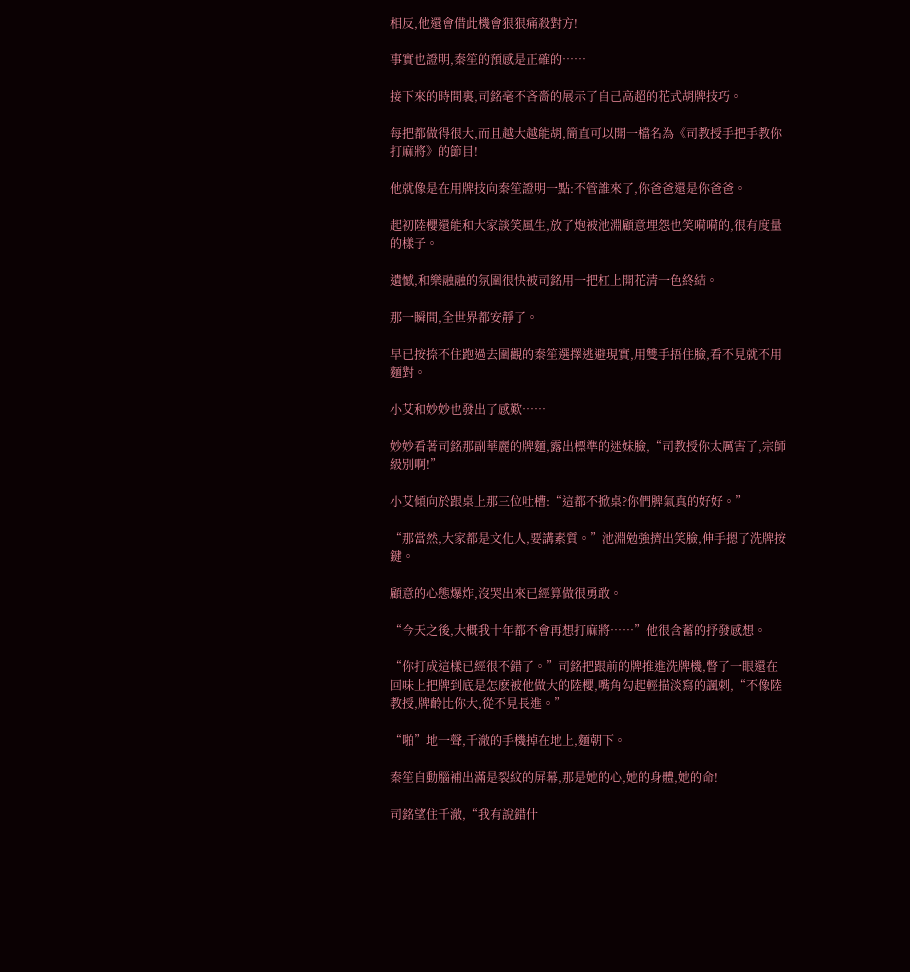相反,他還會借此機會狠狠痛殺對方!

事實也證明,秦笙的預感是正確的……

接下來的時間裏,司銘毫不吝嗇的展示了自己高超的花式胡牌技巧。

每把都做得很大,而且越大越能胡,簡直可以開一檔名為《司教授手把手教你打麻將》的節目!

他就像是在用牌技向秦笙證明一點:不管誰來了,你爸爸還是你爸爸。

起初陸櫻還能和大家談笑風生,放了炮被池淵顧意埋怨也笑嗬嗬的,很有度量的樣子。

遺憾,和樂融融的氛圍很快被司銘用一把杠上開花清一色終結。

那一瞬間,全世界都安靜了。

早已按捺不住跑過去圍觀的秦笙選擇逃避現實,用雙手捂住臉,看不見就不用麵對。

小艾和妙妙也發出了感歎……

妙妙看著司銘那副華麗的牌麵,露出標準的迷妹臉,“司教授你太厲害了,宗師級別啊!”

小艾傾向於跟桌上那三位吐槽:“這都不掀桌?你們脾氣真的好好。”

“那當然,大家都是文化人,要講素質。”池淵勉強擠出笑臉,伸手摁了洗牌按鍵。

顧意的心態爆炸,沒哭出來已經算做很勇敢。

“今天之後,大概我十年都不會再想打麻將……”他很含蓄的抒發感想。

“你打成這樣已經很不錯了。”司銘把跟前的牌推進洗牌機,瞥了一眼還在回味上把牌到底是怎麽被他做大的陸櫻,嘴角勾起輕描淡寫的諷刺,“不像陸教授,牌齡比你大,從不見長進。”

“啪”地一聲,千澈的手機掉在地上,麵朝下。

秦笙自動腦補出滿是裂紋的屏幕,那是她的心,她的身體,她的命!

司銘望住千澈,“我有說錯什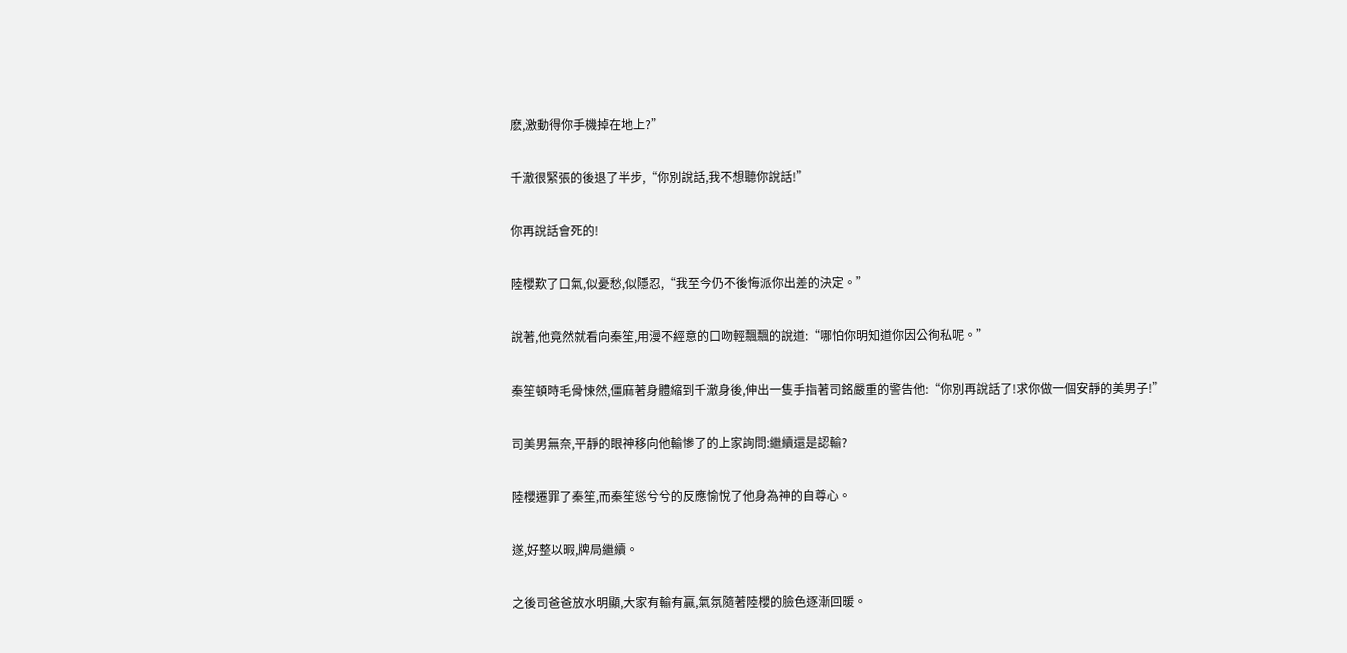麽,激動得你手機掉在地上?”

千澈很緊張的後退了半步,“你別說話,我不想聽你說話!”

你再說話會死的!

陸櫻歎了口氣,似憂愁,似隱忍,“我至今仍不後悔派你出差的決定。”

說著,他竟然就看向秦笙,用漫不經意的口吻輕飄飄的說道:“哪怕你明知道你因公徇私呢。”

秦笙頓時毛骨悚然,僵麻著身體縮到千澈身後,伸出一隻手指著司銘嚴重的警告他:“你別再說話了!求你做一個安靜的美男子!”

司美男無奈,平靜的眼神移向他輸慘了的上家詢問:繼續還是認輸?

陸櫻遷罪了秦笙,而秦笙慫兮兮的反應愉悅了他身為神的自尊心。

遂,好整以暇,牌局繼續。

之後司爸爸放水明顯,大家有輸有贏,氣氛隨著陸櫻的臉色逐漸回暖。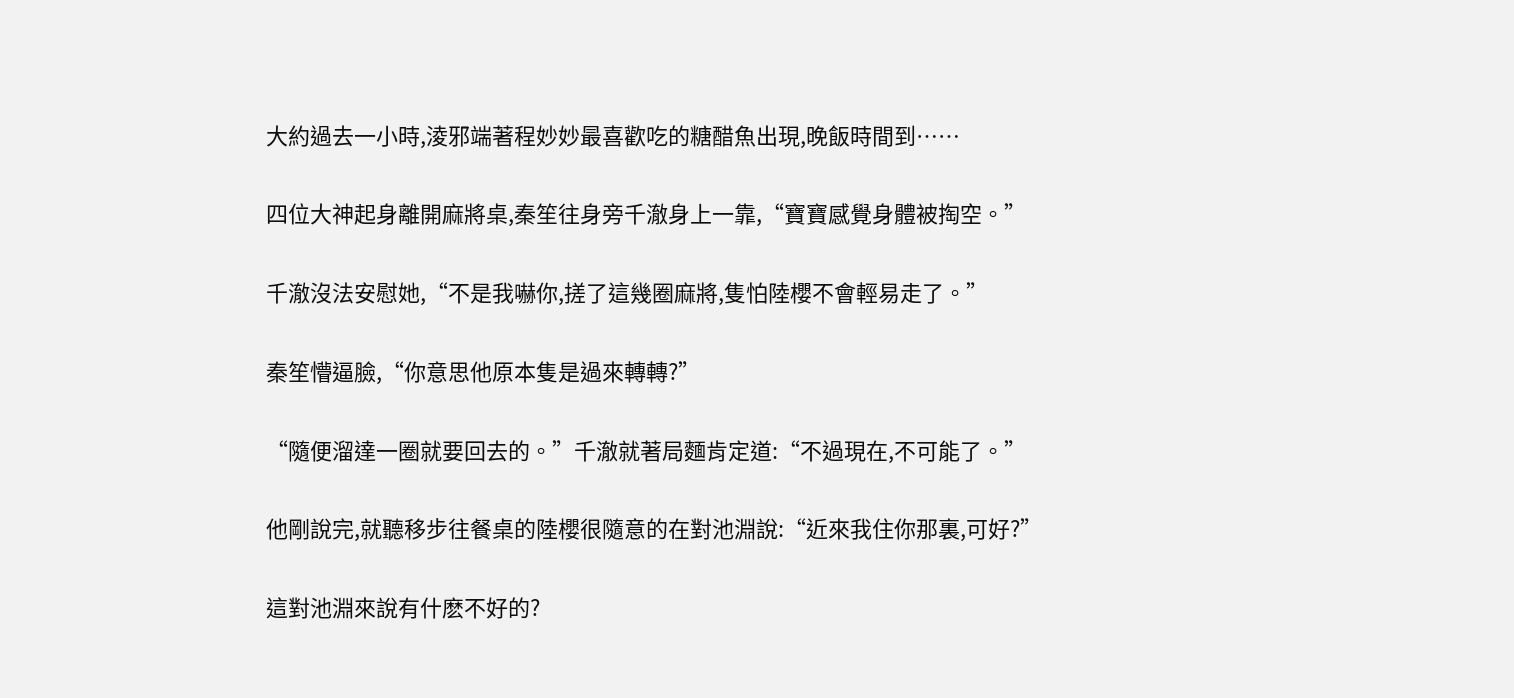大約過去一小時,淩邪端著程妙妙最喜歡吃的糖醋魚出現,晚飯時間到……

四位大神起身離開麻將桌,秦笙往身旁千澈身上一靠,“寶寶感覺身體被掏空。”

千澈沒法安慰她,“不是我嚇你,搓了這幾圈麻將,隻怕陸櫻不會輕易走了。”

秦笙懵逼臉,“你意思他原本隻是過來轉轉?”

“隨便溜達一圈就要回去的。”千澈就著局麵肯定道:“不過現在,不可能了。”

他剛說完,就聽移步往餐桌的陸櫻很隨意的在對池淵說:“近來我住你那裏,可好?”

這對池淵來說有什麽不好的?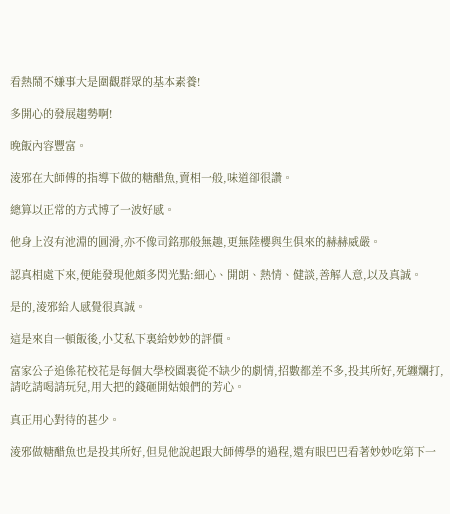看熱鬧不嫌事大是圍觀群眾的基本素養!

多開心的發展趨勢啊!

晚飯內容豐富。

淩邪在大師傅的指導下做的糖醋魚,賣相一般,味道卻很讚。

總算以正常的方式博了一波好感。

他身上沒有池淵的圓滑,亦不像司銘那般無趣,更無陸櫻與生俱來的赫赫威嚴。

認真相處下來,便能發現他頗多閃光點:細心、開朗、熱情、健談,善解人意,以及真誠。

是的,淩邪給人感覺很真誠。

這是來自一頓飯後,小艾私下裏給妙妙的評價。

富家公子追係花校花是每個大學校園裏從不缺少的劇情,招數都差不多,投其所好,死纏爛打,請吃請喝請玩兒,用大把的錢砸開姑娘們的芳心。

真正用心對待的甚少。

淩邪做糖醋魚也是投其所好,但見他說起跟大師傅學的過程,還有眼巴巴看著妙妙吃第下一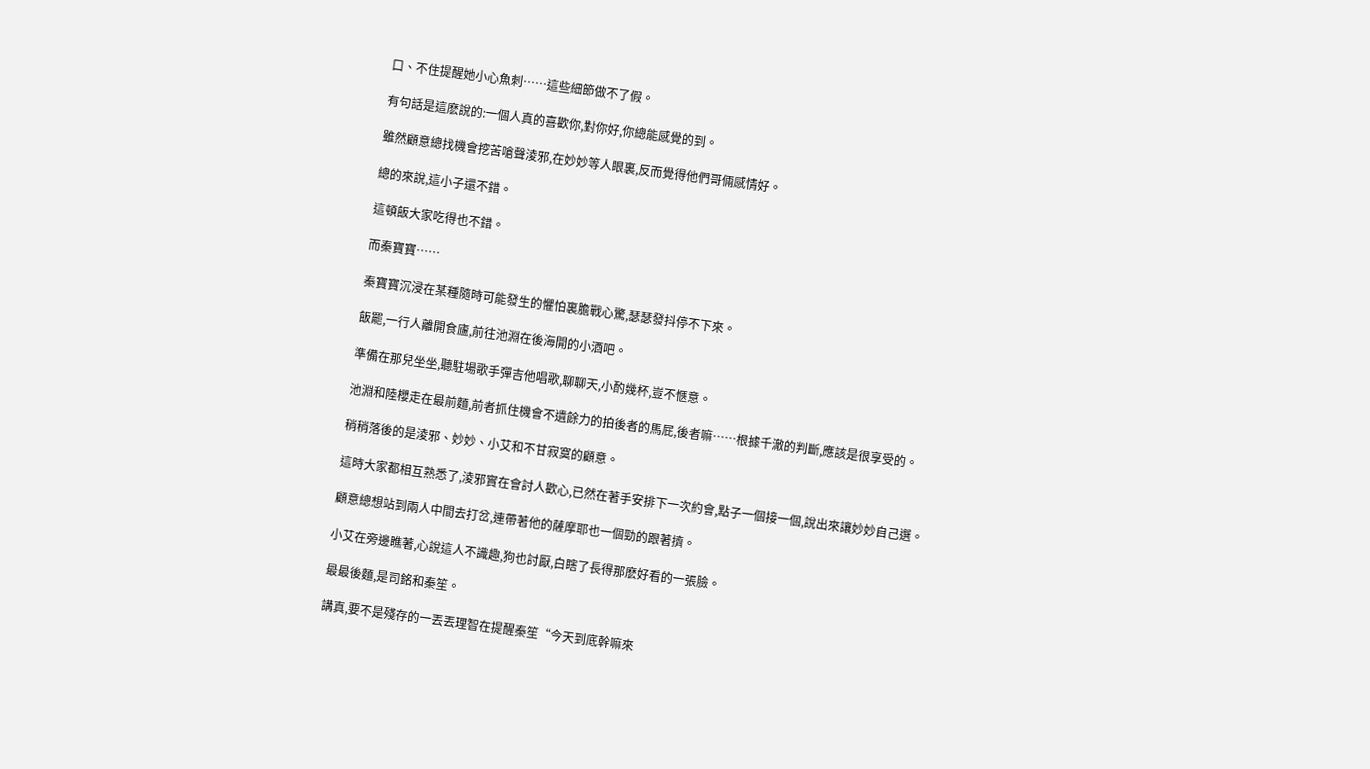口、不住提醒她小心魚刺……這些細節做不了假。

有句話是這麽說的:一個人真的喜歡你,對你好,你總能感覺的到。

雖然顧意總找機會挖苦嗆聲淩邪,在妙妙等人眼裏,反而覺得他們哥倆感情好。

總的來說,這小子還不錯。

這頓飯大家吃得也不錯。

而秦寶寶……

秦寶寶沉浸在某種隨時可能發生的懼怕裏膽戰心驚,瑟瑟發抖停不下來。

飯罷,一行人離開食廬,前往池淵在後海開的小酒吧。

準備在那兒坐坐,聽駐場歌手彈吉他唱歌,聊聊天,小酌幾杯,豈不愜意。

池淵和陸櫻走在最前麵,前者抓住機會不遺餘力的拍後者的馬屁,後者嘛……根據千澈的判斷,應該是很享受的。

稍稍落後的是淩邪、妙妙、小艾和不甘寂寞的顧意。

這時大家都相互熟悉了,淩邪實在會討人歡心,已然在著手安排下一次約會,點子一個接一個,說出來讓妙妙自己選。

顧意總想站到兩人中間去打岔,連帶著他的薩摩耶也一個勁的跟著擠。

小艾在旁邊瞧著,心說這人不識趣,狗也討厭,白瞎了長得那麽好看的一張臉。

最最後麵,是司銘和秦笙。

講真,要不是殘存的一丟丟理智在提醒秦笙“今天到底幹嘛來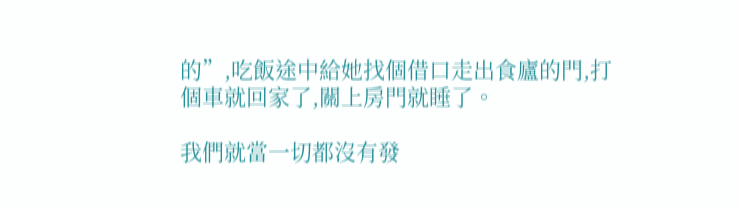的”,吃飯途中給她找個借口走出食廬的門,打個車就回家了,關上房門就睡了。

我們就當一切都沒有發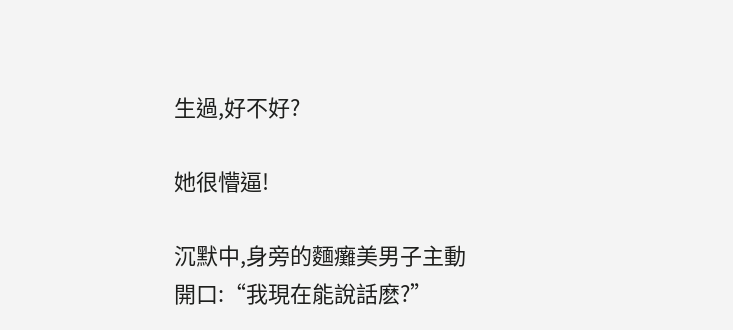生過,好不好?

她很懵逼!

沉默中,身旁的麵癱美男子主動開口:“我現在能說話麽?”